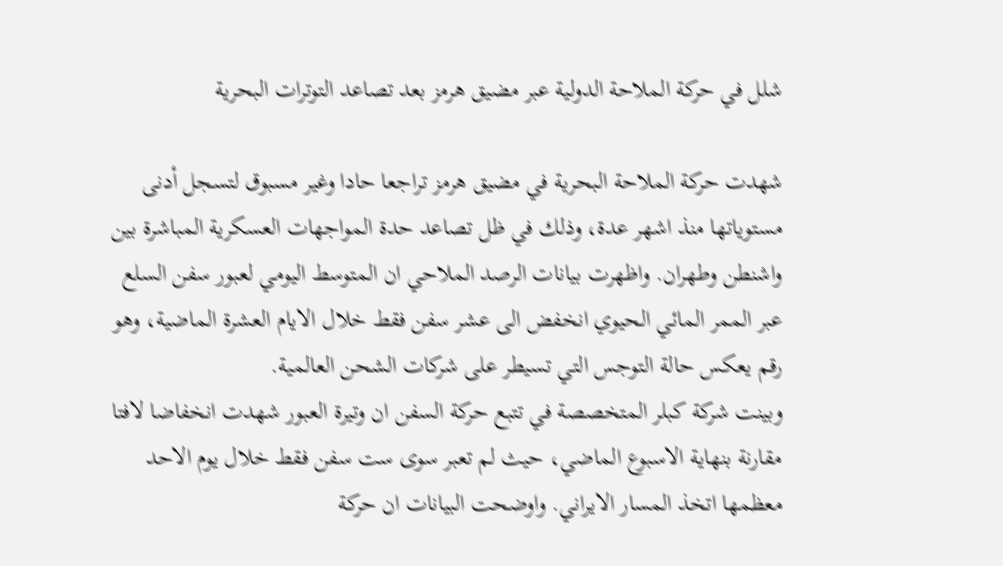شلل في حركة الملاحة الدولية عبر مضيق هرمز بعد تصاعد التوترات البحرية

شهدت حركة الملاحة البحرية في مضيق هرمز تراجعا حادا وغير مسبوق لتسجل أدنى مستوياتها منذ اشهر عدة، وذلك في ظل تصاعد حدة المواجهات العسكرية المباشرة بين واشنطن وطهران. واظهرت بيانات الرصد الملاحي ان المتوسط اليومي لعبور سفن السلع عبر الممر المائي الحيوي انخفض الى عشر سفن فقط خلال الايام العشرة الماضية، وهو رقم يعكس حالة التوجس التي تسيطر على شركات الشحن العالمية.
وبينت شركة كبلر المتخصصة في تتبع حركة السفن ان وتيرة العبور شهدت انخفاضا لافتا مقارنة بنهاية الاسبوع الماضي، حيث لم تعبر سوى ست سفن فقط خلال يوم الاحد معظمها اتخذ المسار الايراني. واوضحت البيانات ان حركة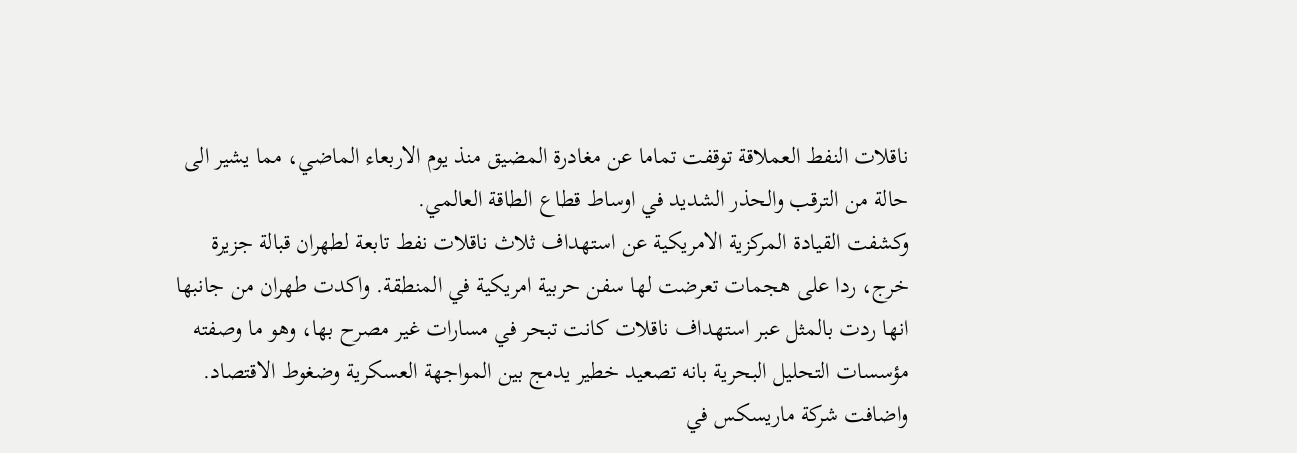ناقلات النفط العملاقة توقفت تماما عن مغادرة المضيق منذ يوم الاربعاء الماضي، مما يشير الى حالة من الترقب والحذر الشديد في اوساط قطاع الطاقة العالمي.
وكشفت القيادة المركزية الامريكية عن استهداف ثلاث ناقلات نفط تابعة لطهران قبالة جزيرة خرج، ردا على هجمات تعرضت لها سفن حربية امريكية في المنطقة. واكدت طهران من جانبها انها ردت بالمثل عبر استهداف ناقلات كانت تبحر في مسارات غير مصرح بها، وهو ما وصفته مؤسسات التحليل البحرية بانه تصعيد خطير يدمج بين المواجهة العسكرية وضغوط الاقتصاد.
واضافت شركة ماريسكس في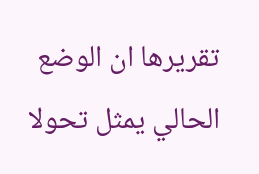تقريرها ان الوضع الحالي يمثل تحولا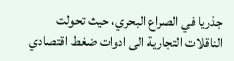جذريا في الصراع البحري، حيث تحولت الناقلات التجارية الى ادوات ضغط اقتصادي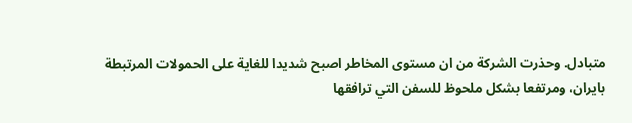متبادل. وحذرت الشركة من ان مستوى المخاطر اصبح شديدا للغاية على الحمولات المرتبطة بايران، ومرتفعا بشكل ملحوظ للسفن التي ترافقها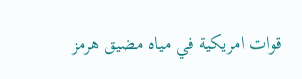قوات امريكية في مياه مضيق هرمز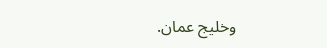وخليج عمان.